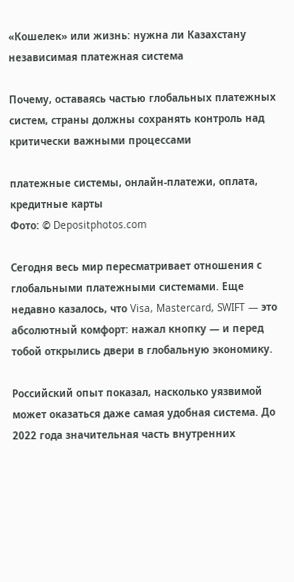«Кошелек» или жизнь: нужна ли Казахстану независимая платежная система

Почему, оставаясь частью глобальных платежных систем, страны должны сохранять контроль над критически важными процессами

платежные системы, онлайн-платежи, оплата, кредитные карты
Фото: © Depositphotos.com

Сегодня весь мир пересматривает отношения с глобальными платежными системами. Еще недавно казалось, что Visa, Mastercard, SWIFT — это абсолютный комфорт: нажал кнопку — и перед тобой открылись двери в глобальную экономику.

Российский опыт показал, насколько уязвимой может оказаться даже самая удобная система. До 2022 года значительная часть внутренних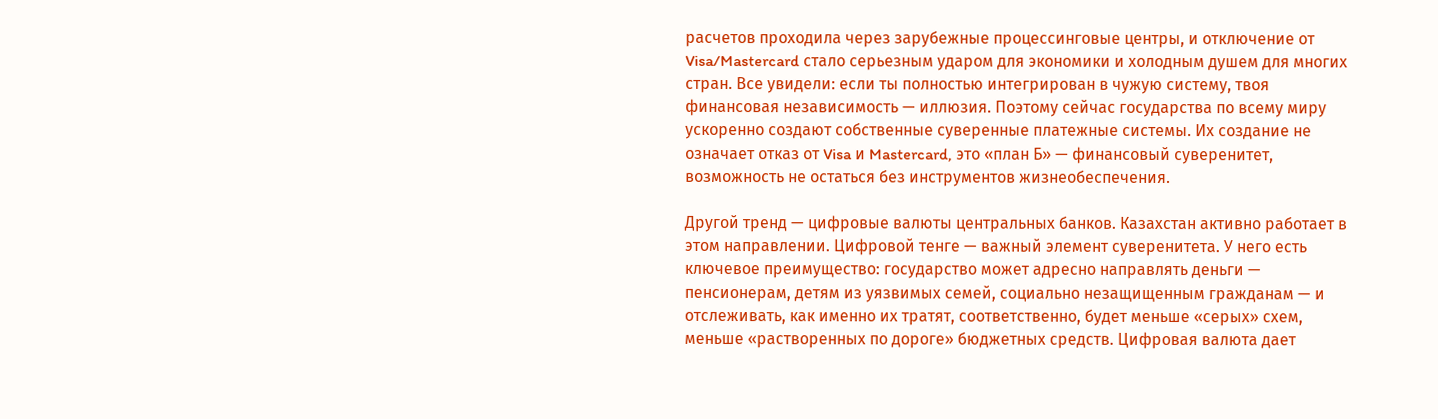расчетов проходила через зарубежные процессинговые центры, и отключение от Visa/Mastercard стало серьезным ударом для экономики и холодным душем для многих стран. Все увидели: если ты полностью интегрирован в чужую систему, твоя финансовая независимость — иллюзия. Поэтому сейчас государства по всему миру ускоренно создают собственные суверенные платежные системы. Их создание не означает отказ от Visa и Mastercard, это «план Б» — финансовый суверенитет, возможность не остаться без инструментов жизнеобеспечения.

Другой тренд — цифровые валюты центральных банков. Казахстан активно работает в этом направлении. Цифровой тенге — важный элемент суверенитета. У него есть ключевое преимущество: государство может адресно направлять деньги — пенсионерам, детям из уязвимых семей, социально незащищенным гражданам — и отслеживать, как именно их тратят, соответственно, будет меньше «серых» схем, меньше «растворенных по дороге» бюджетных средств. Цифровая валюта дает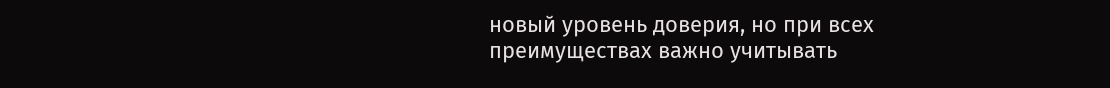новый уровень доверия, но при всех преимуществах важно учитывать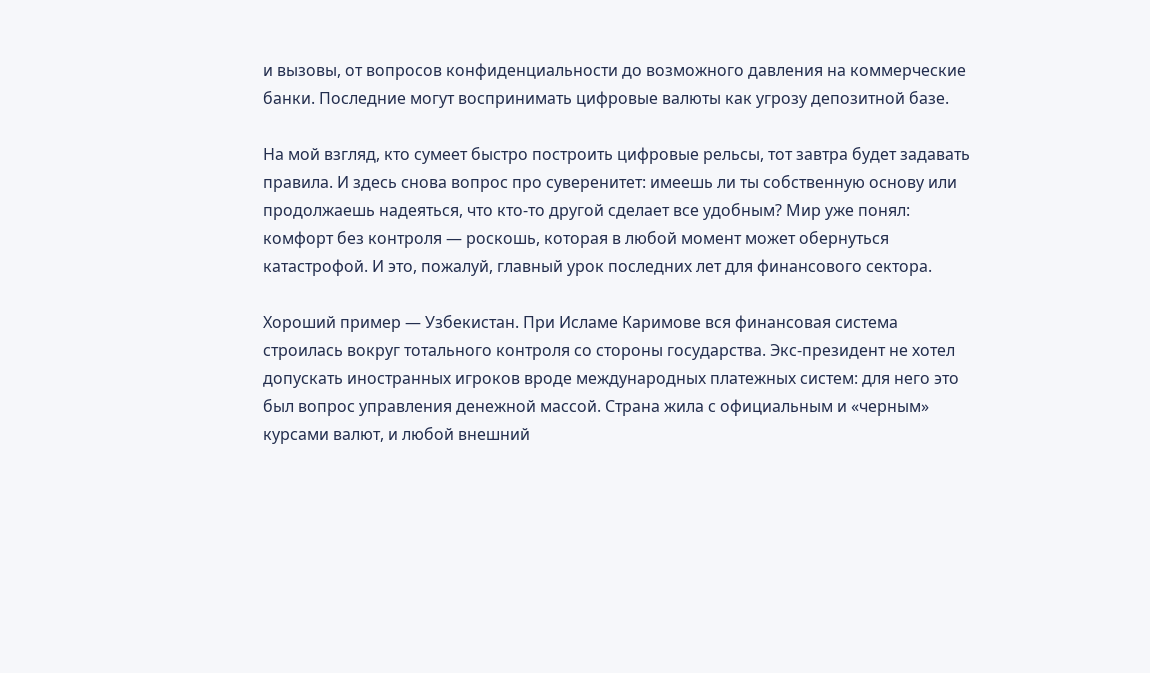и вызовы, от вопросов конфиденциальности до возможного давления на коммерческие банки. Последние могут воспринимать цифровые валюты как угрозу депозитной базе.

На мой взгляд, кто сумеет быстро построить цифровые рельсы, тот завтра будет задавать правила. И здесь снова вопрос про суверенитет: имеешь ли ты собственную основу или продолжаешь надеяться, что кто-то другой сделает все удобным? Мир уже понял: комфорт без контроля — роскошь, которая в любой момент может обернуться катастрофой. И это, пожалуй, главный урок последних лет для финансового сектора.

Хороший пример — Узбекистан. При Исламе Каримове вся финансовая система строилась вокруг тотального контроля со стороны государства. Экс-президент не хотел допускать иностранных игроков вроде международных платежных систем: для него это был вопрос управления денежной массой. Страна жила с официальным и «черным» курсами валют, и любой внешний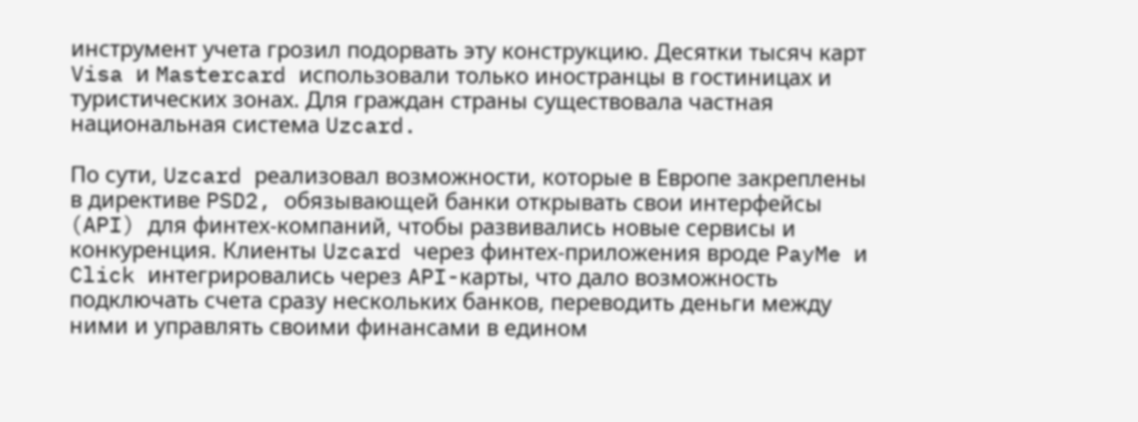инструмент учета грозил подорвать эту конструкцию. Десятки тысяч карт Visa и Mastercard использовали только иностранцы в гостиницах и туристических зонах. Для граждан страны существовала частная национальная система Uzcard.

По сути, Uzcard реализовал возможности, которые в Европе закреплены в директиве PSD2, обязывающей банки открывать свои интерфейсы (API) для финтех-компаний, чтобы развивались новые сервисы и конкуренция. Клиенты Uzcard через финтех-приложения вроде PayMe и Click интегрировались через API-карты, что дало возможность подключать счета сразу нескольких банков, переводить деньги между ними и управлять своими финансами в едином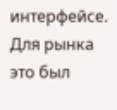интерфейсе. Для рынка это был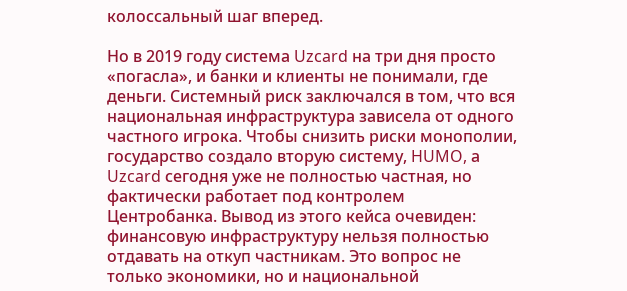колоссальный шаг вперед.

Но в 2019 году система Uzcard на три дня просто «погасла», и банки и клиенты не понимали, где деньги. Системный риск заключался в том, что вся национальная инфраструктура зависела от одного частного игрока. Чтобы снизить риски монополии, государство создало вторую систему, HUMO, а Uzcard сегодня уже не полностью частная, но фактически работает под контролем Центробанка. Вывод из этого кейса очевиден: финансовую инфраструктуру нельзя полностью отдавать на откуп частникам. Это вопрос не только экономики, но и национальной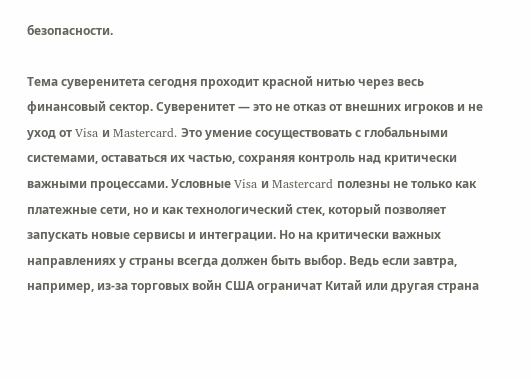безопасности.

Тема суверенитета сегодня проходит красной нитью через весь финансовый сектор. Суверенитет — это не отказ от внешних игроков и не уход от Visa и Mastercard. Это умение сосуществовать с глобальными системами, оставаться их частью, сохраняя контроль над критически важными процессами. Условные Visa и Mastercard полезны не только как платежные сети, но и как технологический стек, который позволяет запускать новые сервисы и интеграции. Но на критически важных направлениях у страны всегда должен быть выбор. Ведь если завтра, например, из-за торговых войн США ограничат Китай или другая страна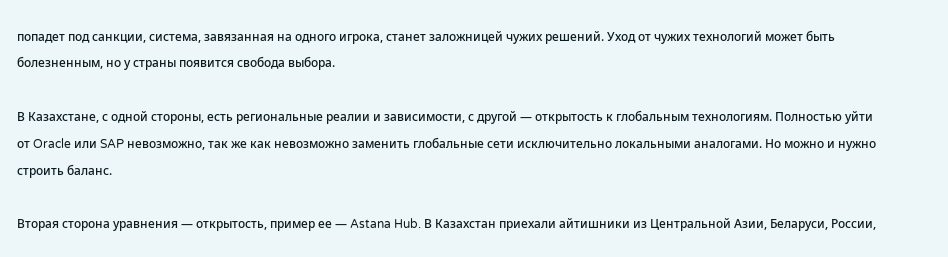попадет под санкции, система, завязанная на одного игрока, станет заложницей чужих решений. Уход от чужих технологий может быть болезненным, но у страны появится свобода выбора.

В Казахстане, с одной стороны, есть региональные реалии и зависимости, с другой — открытость к глобальным технологиям. Полностью уйти от Oracle или SAP невозможно, так же как невозможно заменить глобальные сети исключительно локальными аналогами. Но можно и нужно строить баланс.

Вторая сторона уравнения — открытость, пример ее — Astana Hub. В Казахстан приехали айтишники из Центральной Азии, Беларуси, России,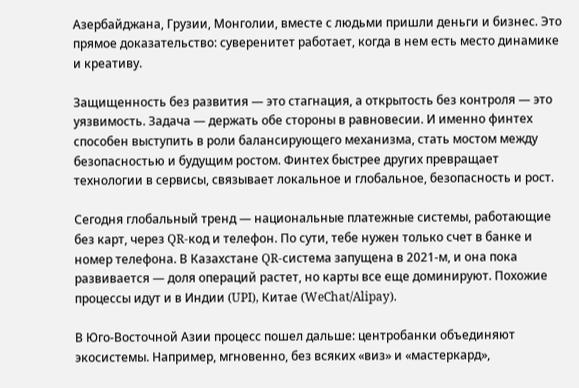Азербайджана, Грузии, Монголии, вместе с людьми пришли деньги и бизнес. Это прямое доказательство: суверенитет работает, когда в нем есть место динамике и креативу.

Защищенность без развития — это стагнация, а открытость без контроля — это уязвимость. Задача — держать обе стороны в равновесии. И именно финтех способен выступить в роли балансирующего механизма, стать мостом между безопасностью и будущим ростом. Финтех быстрее других превращает технологии в сервисы, связывает локальное и глобальное, безопасность и рост.

Сегодня глобальный тренд — национальные платежные системы, работающие без карт, через QR-код и телефон. По сути, тебе нужен только счет в банке и номер телефона. В Казахстане QR-система запущена в 2021-м, и она пока развивается — доля операций растет, но карты все еще доминируют. Похожие процессы идут и в Индии (UPI), Китае (WeChat/Alipay).

В Юго-Восточной Азии процесс пошел дальше: центробанки объединяют экосистемы. Например, мгновенно, без всяких «виз» и «мастеркард»,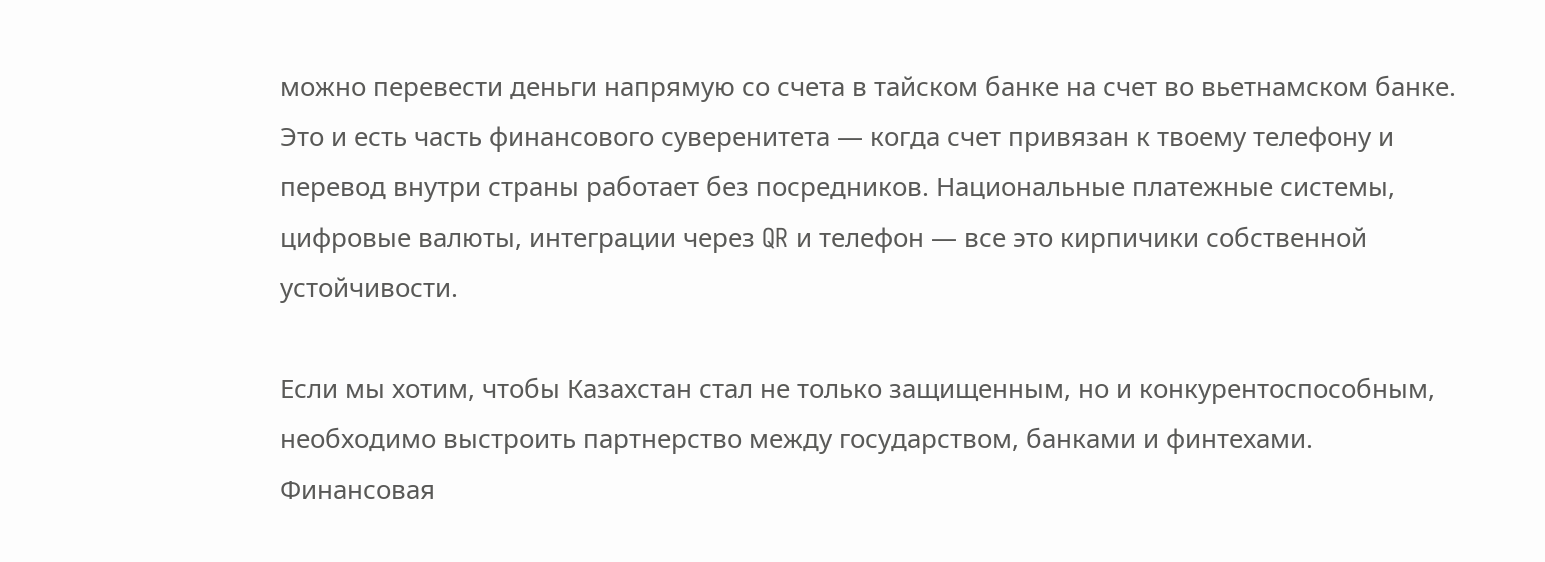можно перевести деньги напрямую со счета в тайском банке на счет во вьетнамском банке. Это и есть часть финансового суверенитета — когда счет привязан к твоему телефону и перевод внутри страны работает без посредников. Национальные платежные системы, цифровые валюты, интеграции через QR и телефон — все это кирпичики собственной устойчивости.

Если мы хотим, чтобы Казахстан стал не только защищенным, но и конкурентоспособным, необходимо выстроить партнерство между государством, банками и финтехами. Финансовая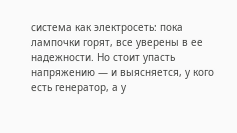система как электросеть: пока лампочки горят, все уверены в ее надежности. Но стоит упасть напряжению — и выясняется, у кого есть генератор, а у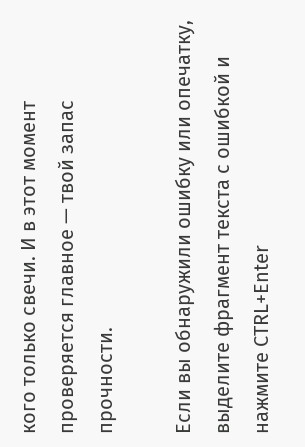кого только свечи. И в этот момент проверяется главное — твой запас прочности.

Если вы обнаружили ошибку или опечатку, выделите фрагмент текста с ошибкой и нажмите CTRL+Enter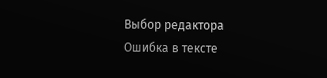Выбор редактора
Ошибка в тексте